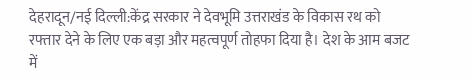देहरादून/नई दिल्ली:केंद्र सरकार ने देवभूमि उत्तराखंड के विकास रथ को रफ्तार देने के लिए एक बड़ा और महत्वपूर्ण तोहफा दिया है। देश के आम बजट में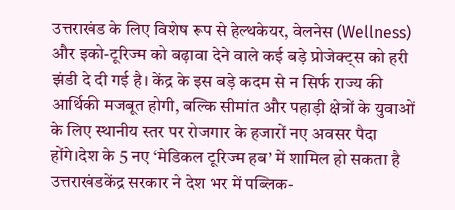उत्तराखंड के लिए विशेष रूप से हेल्थकेयर, वेलनेस (Wellness) और इको-टूरिज्म को बढ़ावा देने वाले कई बड़े प्रोजेक्ट्स को हरी झंडी दे दी गई है। केंद्र के इस बड़े कदम से न सिर्फ राज्य की आर्थिकी मजबूत होगी, बल्कि सीमांत और पहाड़ी क्षेत्रों के युवाओं के लिए स्थानीय स्तर पर रोजगार के हजारों नए अवसर पैदा होंगे।देश के 5 नए ‘मेडिकल टूरिज्म हब’ में शामिल हो सकता है उत्तराखंडकेंद्र सरकार ने देश भर में पब्लिक-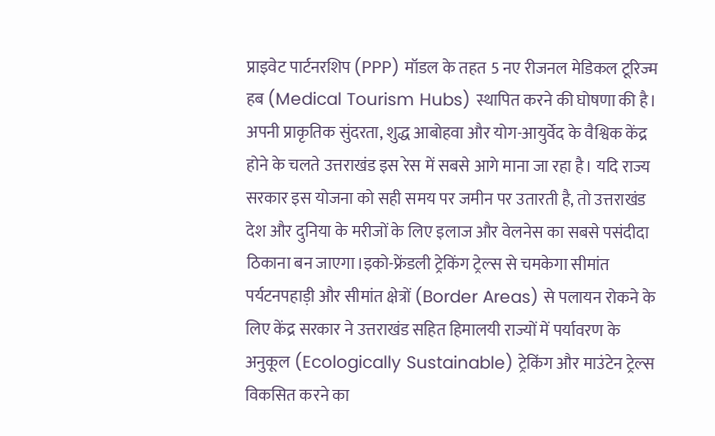प्राइवेट पार्टनरशिप (PPP) मॉडल के तहत 5 नए रीजनल मेडिकल टूरिज्म हब (Medical Tourism Hubs) स्थापित करने की घोषणा की है। अपनी प्राकृतिक सुंदरता, शुद्ध आबोहवा और योग-आयुर्वेद के वैश्विक केंद्र होने के चलते उत्तराखंड इस रेस में सबसे आगे माना जा रहा है। यदि राज्य सरकार इस योजना को सही समय पर जमीन पर उतारती है, तो उत्तराखंड देश और दुनिया के मरीजों के लिए इलाज और वेलनेस का सबसे पसंदीदा ठिकाना बन जाएगा।इको-फ्रेंडली ट्रेकिंग ट्रेल्स से चमकेगा सीमांत पर्यटनपहाड़ी और सीमांत क्षेत्रों (Border Areas) से पलायन रोकने के लिए केंद्र सरकार ने उत्तराखंड सहित हिमालयी राज्यों में पर्यावरण के अनुकूल (Ecologically Sustainable) ट्रेकिंग और माउंटेन ट्रेल्स विकसित करने का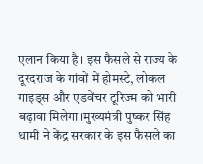एलान किया है। इस फैसले से राज्य के दूरदराज के गांवों में होमस्टे, लोकल गाइड्स और एडवेंचर टूरिज्म को भारी बढ़ावा मिलेगा।मुख्यमंत्री पुष्कर सिंह धामी ने केंद्र सरकार के इस फैसले का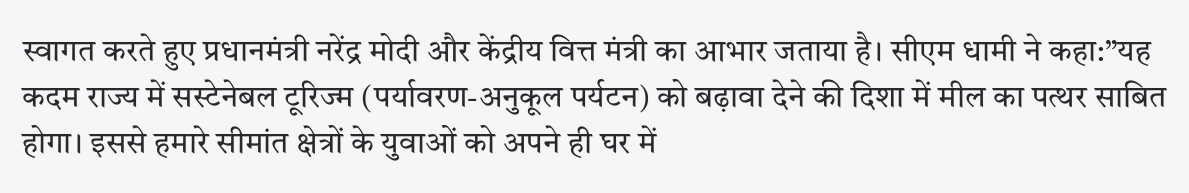स्वागत करते हुए प्रधानमंत्री नरेंद्र मोदी और केंद्रीय वित्त मंत्री का आभार जताया है। सीएम धामी ने कहा:”यह कदम राज्य में सस्टेनेबल टूरिज्म (पर्यावरण-अनुकूल पर्यटन) को बढ़ावा देने की दिशा में मील का पत्थर साबित होगा। इससे हमारे सीमांत क्षेत्रों के युवाओं को अपने ही घर में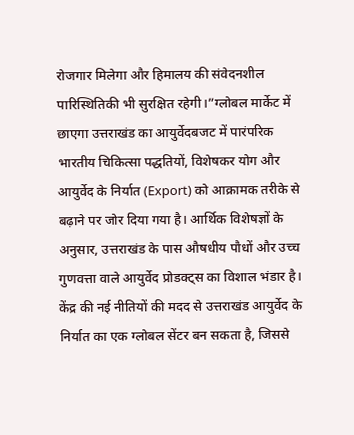रोजगार मिलेगा और हिमालय की संवेदनशील पारिस्थितिकी भी सुरक्षित रहेगी।”ग्लोबल मार्केट में छाएगा उत्तराखंड का आयुर्वेदबजट में पारंपरिक भारतीय चिकित्सा पद्धतियों, विशेषकर योग और आयुर्वेद के निर्यात (Export) को आक्रामक तरीके से बढ़ाने पर जोर दिया गया है। आर्थिक विशेषज्ञों के अनुसार, उत्तराखंड के पास औषधीय पौधों और उच्च गुणवत्ता वाले आयुर्वेद प्रोडक्ट्स का विशाल भंडार है। केंद्र की नई नीतियों की मदद से उत्तराखंड आयुर्वेद के निर्यात का एक ग्लोबल सेंटर बन सकता है, जिससे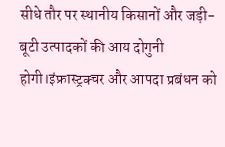सीधे तौर पर स्थानीय किसानों और जड़ी-बूटी उत्पादकों की आय दोगुनी होगी।इंफ्रास्ट्रक्चर और आपदा प्रबंधन को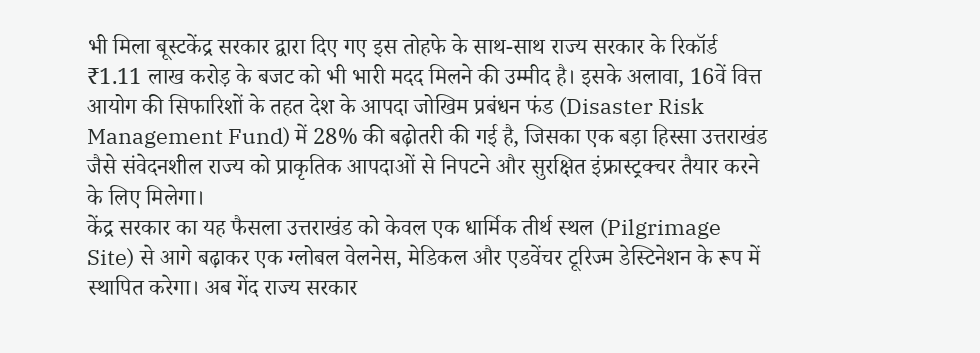भी मिला बूस्टकेंद्र सरकार द्वारा दिए गए इस तोहफे के साथ-साथ राज्य सरकार के रिकॉर्ड ₹1.11 लाख करोड़ के बजट को भी भारी मदद मिलने की उम्मीद है। इसके अलावा, 16वें वित्त आयोग की सिफारिशों के तहत देश के आपदा जोखिम प्रबंधन फंड (Disaster Risk Management Fund) में 28% की बढ़ोतरी की गई है, जिसका एक बड़ा हिस्सा उत्तराखंड जैसे संवेदनशील राज्य को प्राकृतिक आपदाओं से निपटने और सुरक्षित इंफ्रास्ट्रक्चर तैयार करने के लिए मिलेगा।
केंद्र सरकार का यह फैसला उत्तराखंड को केवल एक धार्मिक तीर्थ स्थल (Pilgrimage Site) से आगे बढ़ाकर एक ग्लोबल वेलनेस, मेडिकल और एडवेंचर टूरिज्म डेस्टिनेशन के रूप में स्थापित करेगा। अब गेंद राज्य सरकार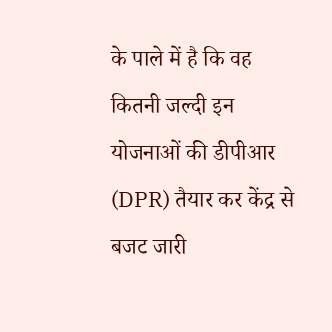के पाले में है कि वह कितनी जल्दी इन योजनाओं की डीपीआर (DPR) तैयार कर केंद्र से बजट जारी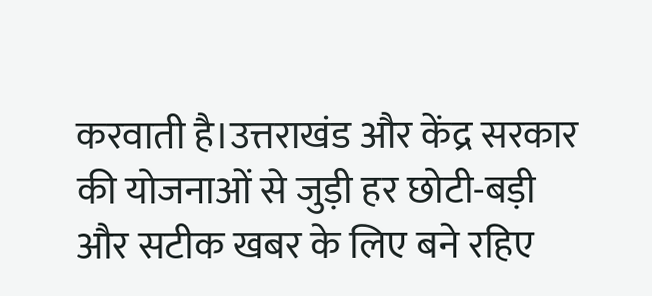करवाती है।उत्तराखंड और केंद्र सरकार की योजनाओं से जुड़ी हर छोटी-बड़ी और सटीक खबर के लिए बने रहिए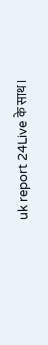uk report 24Live के साथ।